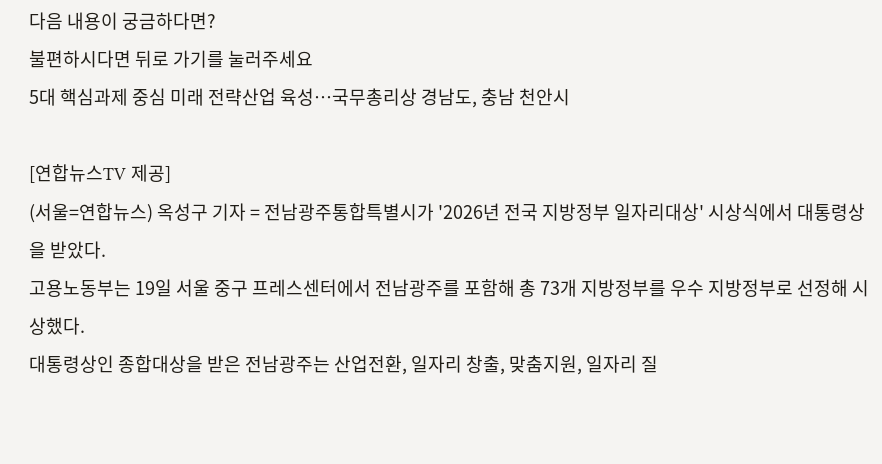다음 내용이 궁금하다면?
불편하시다면 뒤로 가기를 눌러주세요
5대 핵심과제 중심 미래 전략산업 육성…국무총리상 경남도, 충남 천안시

[연합뉴스TV 제공]
(서울=연합뉴스) 옥성구 기자 = 전남광주통합특별시가 '2026년 전국 지방정부 일자리대상' 시상식에서 대통령상을 받았다.
고용노동부는 19일 서울 중구 프레스센터에서 전남광주를 포함해 총 73개 지방정부를 우수 지방정부로 선정해 시상했다.
대통령상인 종합대상을 받은 전남광주는 산업전환, 일자리 창출, 맞춤지원, 일자리 질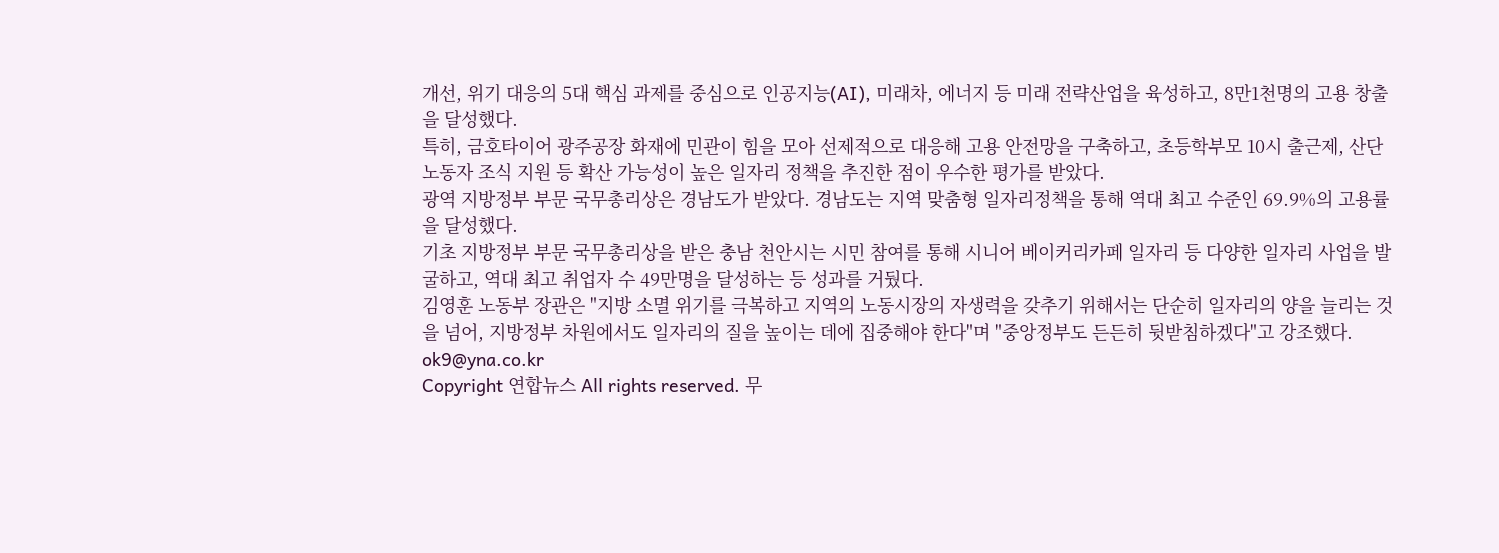개선, 위기 대응의 5대 핵심 과제를 중심으로 인공지능(AI), 미래차, 에너지 등 미래 전략산업을 육성하고, 8만1천명의 고용 창출을 달성했다.
특히, 금호타이어 광주공장 화재에 민관이 힘을 모아 선제적으로 대응해 고용 안전망을 구축하고, 초등학부모 10시 출근제, 산단노동자 조식 지원 등 확산 가능성이 높은 일자리 정책을 추진한 점이 우수한 평가를 받았다.
광역 지방정부 부문 국무총리상은 경남도가 받았다. 경남도는 지역 맞춤형 일자리정책을 통해 역대 최고 수준인 69.9%의 고용률을 달성했다.
기초 지방정부 부문 국무총리상을 받은 충남 천안시는 시민 참여를 통해 시니어 베이커리카페 일자리 등 다양한 일자리 사업을 발굴하고, 역대 최고 취업자 수 49만명을 달성하는 등 성과를 거뒀다.
김영훈 노동부 장관은 "지방 소멸 위기를 극복하고 지역의 노동시장의 자생력을 갖추기 위해서는 단순히 일자리의 양을 늘리는 것을 넘어, 지방정부 차원에서도 일자리의 질을 높이는 데에 집중해야 한다"며 "중앙정부도 든든히 뒷받침하겠다"고 강조했다.
ok9@yna.co.kr
Copyright 연합뉴스 All rights reserved. 무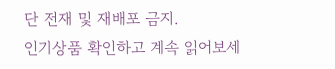단 전재 및 재배포 금지.
인기상품 확인하고 계속 읽어보세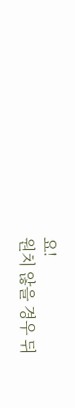요!
원치 않을 경우 뒤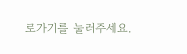로가기를 눌러주세요.